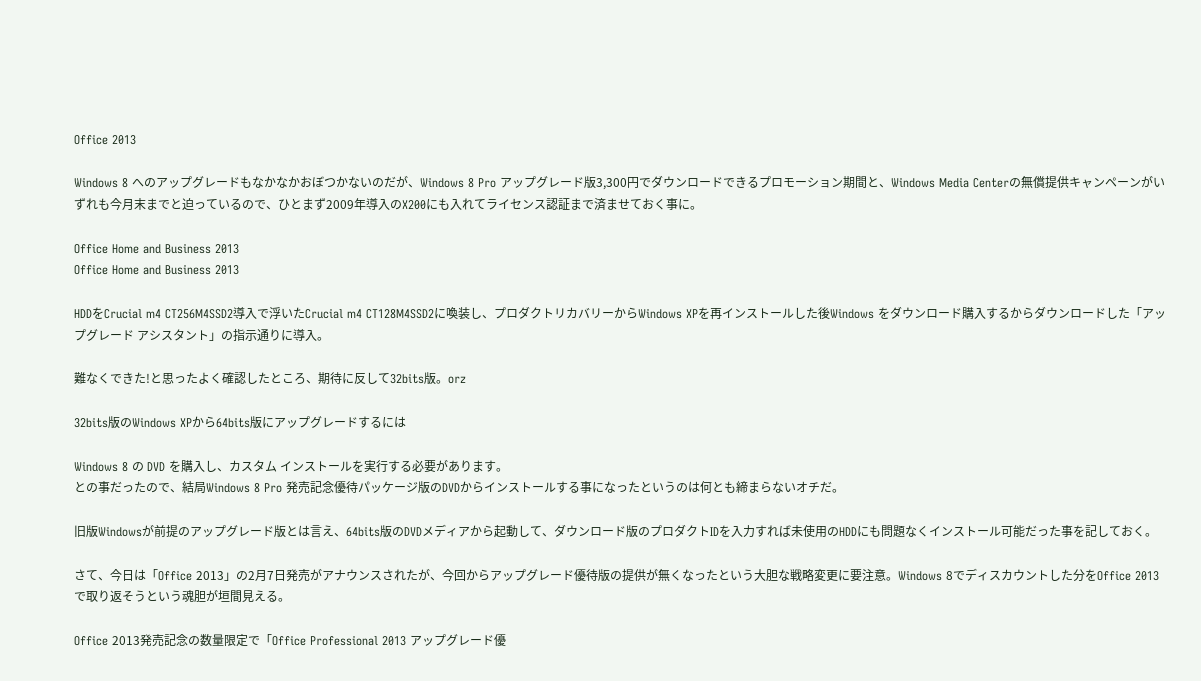Office 2013

Windows 8 へのアップグレードもなかなかおぼつかないのだが、Windows 8 Pro アップグレード版3,300円でダウンロードできるプロモーション期間と、Windows Media Centerの無償提供キャンペーンがいずれも今月末までと迫っているので、ひとまず2009年導入のX200にも入れてライセンス認証まで済ませておく事に。

Office Home and Business 2013
Office Home and Business 2013

HDDをCrucial m4 CT256M4SSD2導入で浮いたCrucial m4 CT128M4SSD2に喚装し、プロダクトリカバリーからWindows XPを再インストールした後Windows をダウンロード購入するからダウンロードした「アップグレード アシスタント」の指示通りに導入。

難なくできた!と思ったよく確認したところ、期待に反して32bits版。orz

32bits版のWindows XPから64bits版にアップグレードするには

Windows 8 の DVD を購入し、カスタム インストールを実行する必要があります。
との事だったので、結局Windows 8 Pro 発売記念優待パッケージ版のDVDからインストールする事になったというのは何とも締まらないオチだ。

旧版Windowsが前提のアップグレード版とは言え、64bits版のDVDメディアから起動して、ダウンロード版のプロダクトIDを入力すれば未使用のHDDにも問題なくインストール可能だった事を記しておく。

さて、今日は「Office 2013」の2月7日発売がアナウンスされたが、今回からアップグレード優待版の提供が無くなったという大胆な戦略変更に要注意。Windows 8でディスカウントした分をOffice 2013で取り返そうという魂胆が垣間見える。

Office 2013発売記念の数量限定で「Office Professional 2013 アップグレード優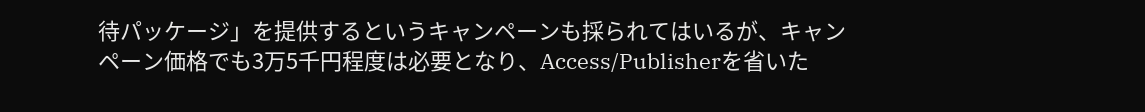待パッケージ」を提供するというキャンペーンも採られてはいるが、キャンペーン価格でも3万5千円程度は必要となり、Access/Publisherを省いた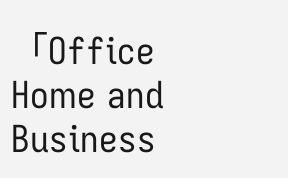「Office Home and Business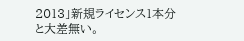2013」新規ライセンス1本分と大差無い。